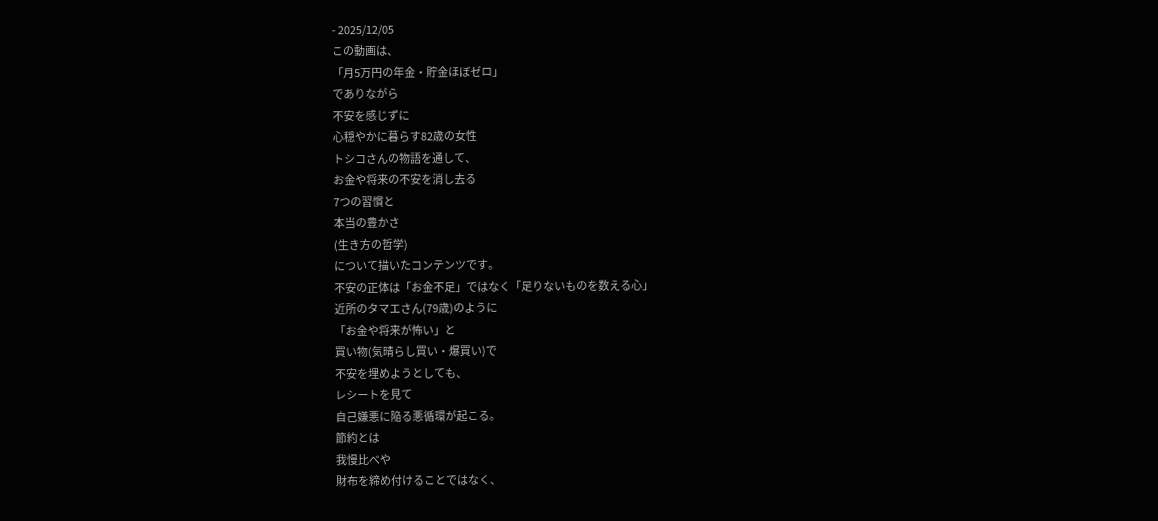- 2025/12/05
この動画は、
「月5万円の年金・貯金ほぼゼロ」
でありながら
不安を感じずに
心穏やかに暮らす82歳の女性
トシコさんの物語を通して、
お金や将来の不安を消し去る
7つの習慣と
本当の豊かさ
(生き方の哲学)
について描いたコンテンツです。
不安の正体は「お金不足」ではなく「足りないものを数える心」
近所のタマエさん(79歳)のように
「お金や将来が怖い」と
買い物(気晴らし買い・爆買い)で
不安を埋めようとしても、
レシートを見て
自己嫌悪に陥る悪循環が起こる。
節約とは
我慢比べや
財布を締め付けることではなく、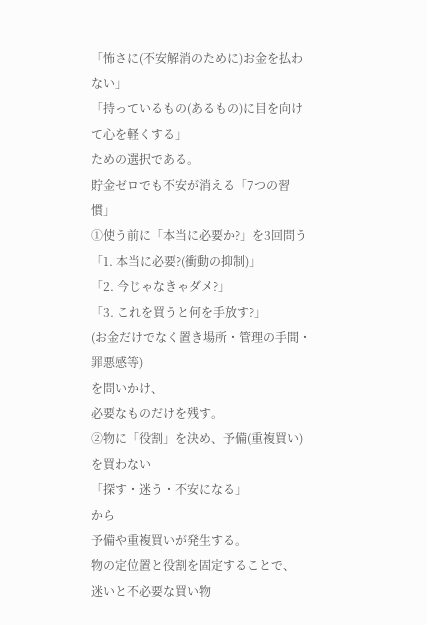「怖さに(不安解消のために)お金を払わない」
「持っているもの(あるもの)に目を向けて心を軽くする」
ための選択である。
貯金ゼロでも不安が消える「7つの習慣」
①使う前に「本当に必要か?」を3回問う
「1. 本当に必要?(衝動の抑制)」
「2. 今じゃなきゃダメ?」
「3. これを買うと何を手放す?」
(お金だけでなく置き場所・管理の手間・罪悪感等)
を問いかけ、
必要なものだけを残す。
②物に「役割」を決め、予備(重複買い)を買わない
「探す・迷う・不安になる」
から
予備や重複買いが発生する。
物の定位置と役割を固定することで、
迷いと不必要な買い物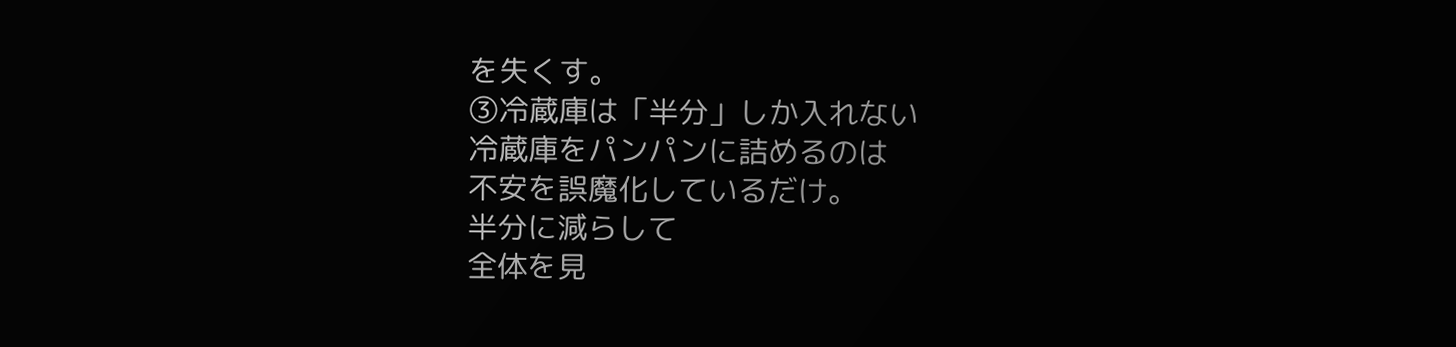を失くす。
③冷蔵庫は「半分」しか入れない
冷蔵庫をパンパンに詰めるのは
不安を誤魔化しているだけ。
半分に減らして
全体を見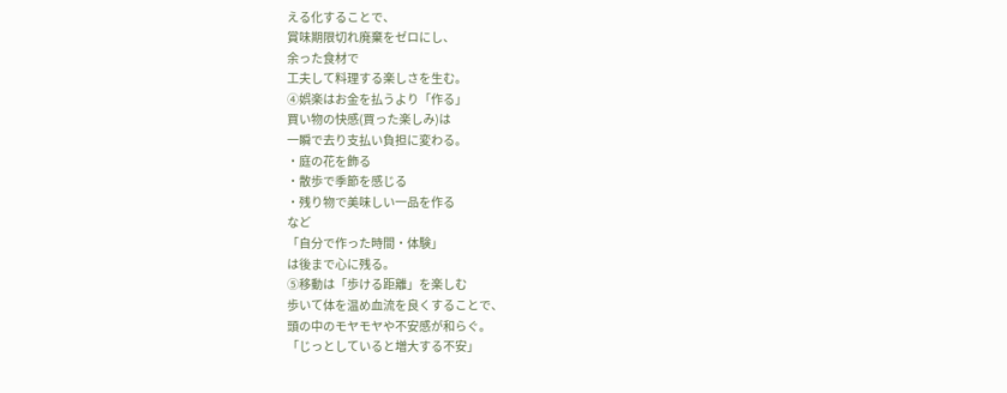える化することで、
賞味期限切れ廃棄をゼロにし、
余った食材で
工夫して料理する楽しさを生む。
④娯楽はお金を払うより「作る」
買い物の快感(買った楽しみ)は
一瞬で去り支払い負担に変わる。
・庭の花を飾る
・散歩で季節を感じる
・残り物で美味しい一品を作る
など
「自分で作った時間・体験」
は後まで心に残る。
⑤移動は「歩ける距離」を楽しむ
歩いて体を温め血流を良くすることで、
頭の中のモヤモヤや不安感が和らぐ。
「じっとしていると増大する不安」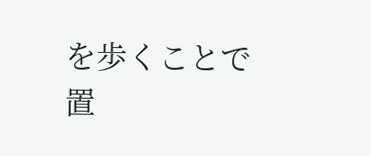を歩くことで置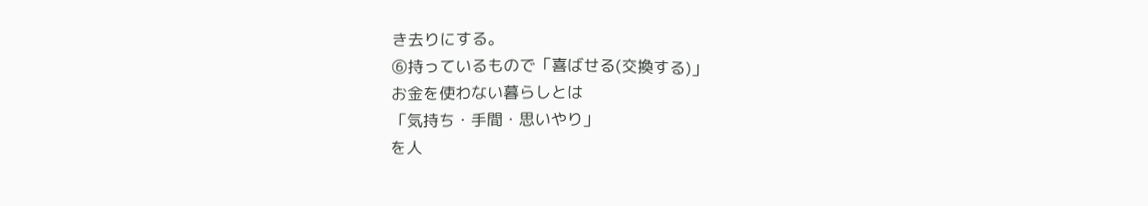き去りにする。
⑥持っているもので「喜ばせる(交換する)」
お金を使わない暮らしとは
「気持ち・手間・思いやり」
を人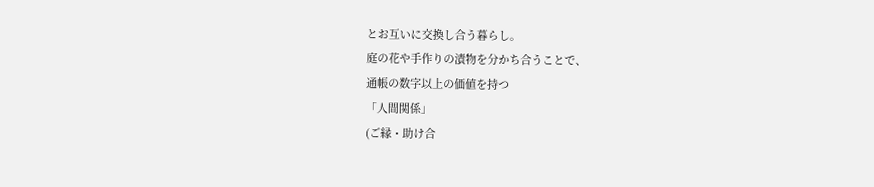とお互いに交換し合う暮らし。
庭の花や手作りの漬物を分かち合うことで、
通帳の数字以上の価値を持つ
「人間関係」
(ご縁・助け合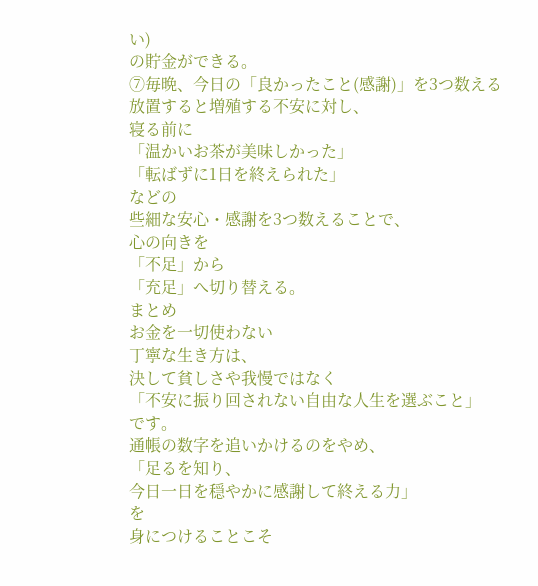い)
の貯金ができる。
⑦毎晩、今日の「良かったこと(感謝)」を3つ数える
放置すると増殖する不安に対し、
寝る前に
「温かいお茶が美味しかった」
「転ばずに1日を終えられた」
などの
些細な安心・感謝を3つ数えることで、
心の向きを
「不足」から
「充足」へ切り替える。
まとめ
お金を一切使わない
丁寧な生き方は、
決して貧しさや我慢ではなく
「不安に振り回されない自由な人生を選ぶこと」
です。
通帳の数字を追いかけるのをやめ、
「足るを知り、
今日一日を穏やかに感謝して終える力」
を
身につけることこそ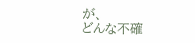が、
どんな不確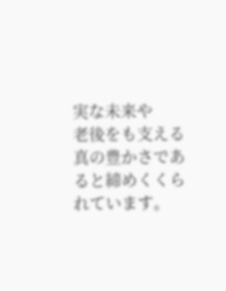実な未来や
老後をも支える
真の豊かさであると締めくくられています。